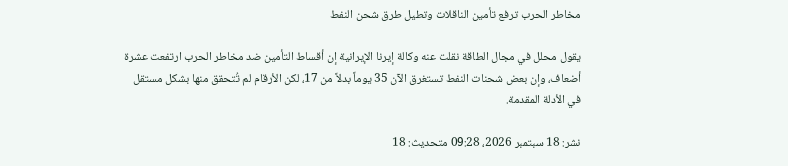مخاطر الحرب ترفع تأمين الناقلات وتطيل طرق شحن النفط

يقول محلل في مجال الطاقة نقلت عنه وكالة إيرنا الإيرانية إن أقساط التأمين ضد مخاطر الحرب ارتفعت عشرة أضعاف، وإن بعض شحنات النفط تستغرق الآن 35 يوماً بدلاً من 17، لكن الأرقام لم تُتحقق منها بشكل مستقل في الأدلة المقدمة.

نشر: 18 سبتمبر 2026، 09:28 متحديث: 18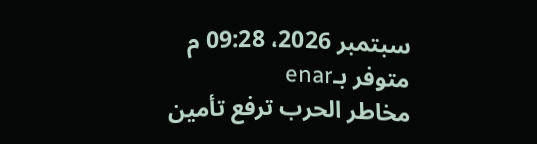سبتمبر 2026، 09:28 م
متوفر بـenar
مخاطر الحرب ترفع تأمين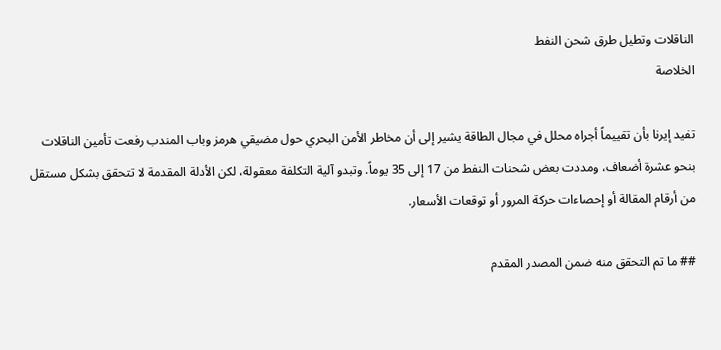الناقلات وتطيل طرق شحن النفط
الخلاصة

تفيد إيرنا بأن تقييماً أجراه محلل في مجال الطاقة يشير إلى أن مخاطر الأمن البحري حول مضيقي هرمز وباب المندب رفعت تأمين الناقلات بنحو عشرة أضعاف، ومددت بعض شحنات النفط من 17 إلى 35 يوماً. وتبدو آلية التكلفة معقولة، لكن الأدلة المقدمة لا تتحقق بشكل مستقل من أرقام المقالة أو إحصاءات حركة المرور أو توقعات الأسعار.

## ما تم التحقق منه ضمن المصدر المقدم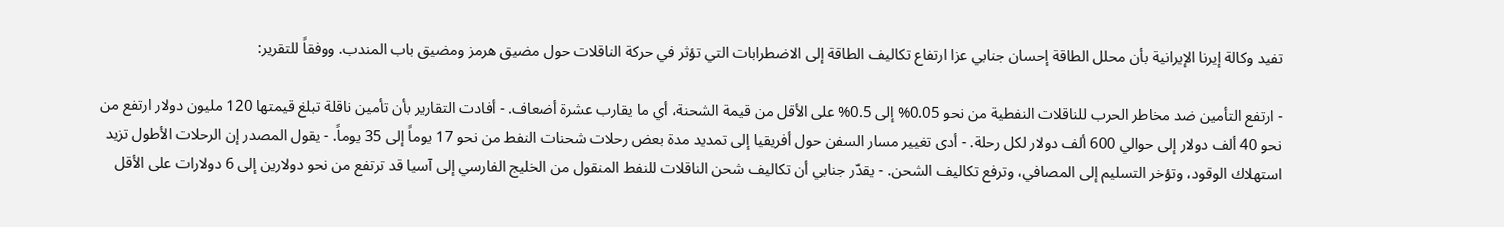تفيد وكالة إيرنا الإيرانية بأن محلل الطاقة إحسان جنابي عزا ارتفاع تكاليف الطاقة إلى الاضطرابات التي تؤثر في حركة الناقلات حول مضيق هرمز ومضيق باب المندب. ووفقاً للتقرير:

- ارتفع التأمين ضد مخاطر الحرب للناقلات النفطية من نحو 0.05% إلى 0.5% على الأقل من قيمة الشحنة، أي ما يقارب عشرة أضعاف. - أفادت التقارير بأن تأمين ناقلة تبلغ قيمتها 120 مليون دولار ارتفع من نحو 40 ألف دولار إلى حوالي 600 ألف دولار لكل رحلة. - أدى تغيير مسار السفن حول أفريقيا إلى تمديد مدة بعض رحلات شحنات النفط من نحو 17 يوماً إلى 35 يوماً. - يقول المصدر إن الرحلات الأطول تزيد استهلاك الوقود، وتؤخر التسليم إلى المصافي، وترفع تكاليف الشحن. - يقدّر جنابي أن تكاليف شحن الناقلات للنفط المنقول من الخليج الفارسي إلى آسيا قد ترتفع من نحو دولارين إلى 6 دولارات على الأقل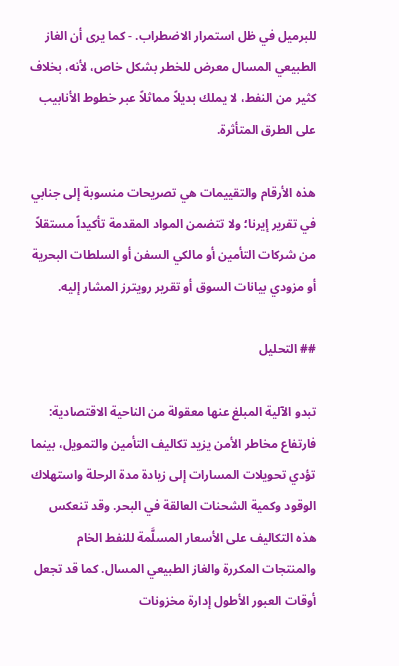للبرميل في ظل استمرار الاضطراب. - كما يرى أن الغاز الطبيعي المسال معرض للخطر بشكل خاص، لأنه، بخلاف كثير من النفط، لا يملك بديلاً مماثلاً عبر خطوط الأنابيب على الطرق المتأثرة.

هذه الأرقام والتقييمات هي تصريحات منسوبة إلى جنابي في تقرير إيرنا؛ ولا تتضمن المواد المقدمة تأكيداً مستقلاً من شركات التأمين أو مالكي السفن أو السلطات البحرية أو مزودي بيانات السوق أو تقرير رويترز المشار إليه.

## التحليل

تبدو الآلية المبلغ عنها معقولة من الناحية الاقتصادية: فارتفاع مخاطر الأمن يزيد تكاليف التأمين والتمويل، بينما تؤدي تحويلات المسارات إلى زيادة مدة الرحلة واستهلاك الوقود وكمية الشحنات العالقة في البحر. وقد تنعكس هذه التكاليف على الأسعار المسلَّمة للنفط الخام والمنتجات المكررة والغاز الطبيعي المسال. كما قد تجعل أوقات العبور الأطول إدارة مخزونات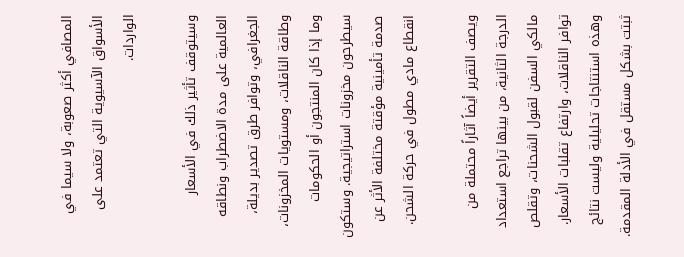المصافي أكثر صعوبة، ولا سيما في الأسواق الآسيوية التي تعتمد على الواردات.

وسيتوقف تأثير ذلك في الأسعار العالمية على مدة الاضطراب ونطاقه الجغرافي، وتوافر طرق تصدير بديلة، وطاقة الناقلات، ومستويات المخزونات، وما إذا كان المنتجون أو الحكومات سيطرحون مخزونات استراتيجية. وستكون صدمة تأمينية مؤقتة مختلفة الأثر عن انقطاع مادي مطول في حركة الشحن.

ويصف التقرير أيضاً آثاراً محتملة من الدرجة الثانية، من بينها تراجع استعداد مالكي السفن لقبول الشحنات، وتقلص توافر الناقلات، وارتفاع تقلبات الأسعار. وهذه استنتاجات تحليلية وليست نتائج ثبتت بشكل مستقل في الأدلة المقدمة.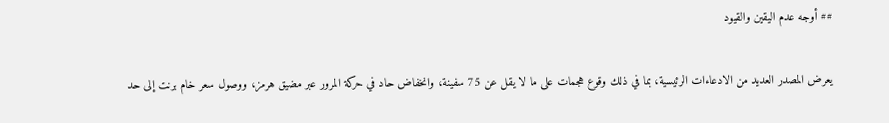## أوجه عدم اليقين والقيود

يعرض المصدر العديد من الادعاءات الرئيسية، بما في ذلك وقوع هجمات على ما لا يقل عن 75 سفينة، وانخفاض حاد في حركة المرور عبر مضيق هرمز، ووصول سعر خام برنت إلى حد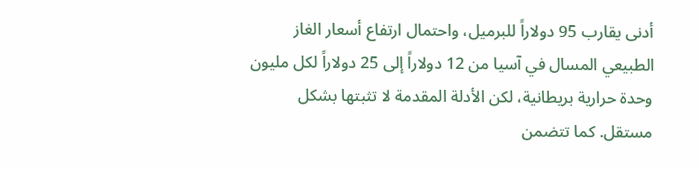أدنى يقارب 95 دولاراً للبرميل، واحتمال ارتفاع أسعار الغاز الطبيعي المسال في آسيا من 12 دولاراً إلى 25 دولاراً لكل مليون وحدة حرارية بريطانية، لكن الأدلة المقدمة لا تثبتها بشكل مستقل. كما تتضمن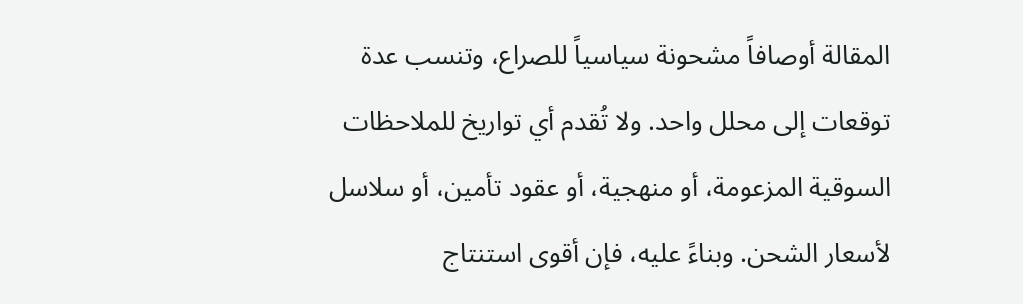المقالة أوصافاً مشحونة سياسياً للصراع، وتنسب عدة توقعات إلى محلل واحد. ولا تُقدم أي تواريخ للملاحظات السوقية المزعومة، أو منهجية، أو عقود تأمين، أو سلاسل لأسعار الشحن. وبناءً عليه، فإن أقوى استنتاج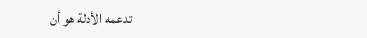تدعمه الأدلة هو أن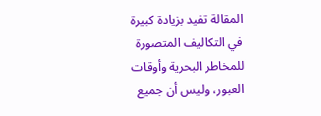المقالة تفيد بزيادة كبيرة في التكاليف المتصورة للمخاطر البحرية وأوقات العبور، وليس أن جميع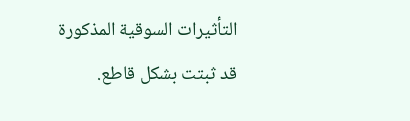التأثيرات السوقية المذكورة قد ثبتت بشكل قاطع.